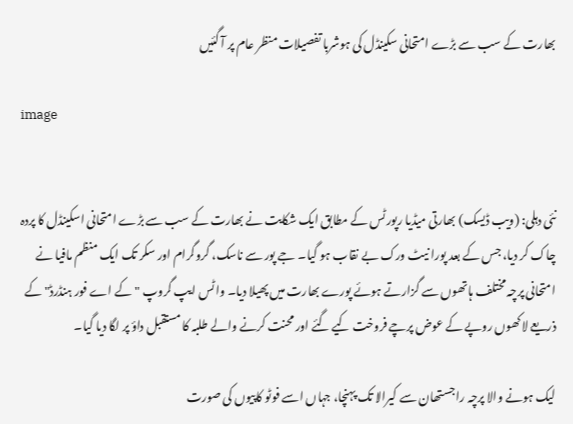بھارت کے سب سے بڑے امتحانی سکینڈل کی ہوشربا تفصیلات منظر عام پر آ گئیں

image


نئی دہلی: (ویب ڈیسک) بھارتی میڈیا رپورٹس کے مطابق ایک شکایت نے بھارت کے سب سے بڑے امتحانی اسکینڈل کا پردہ چاک کر دیا، جس کے بعد پورا نیٹ ورک بے نقاب ہو گیا۔ جے پور سے ناسک، گروگرام اور سکر تک ایک منظم مافیا نے امتحانی پرچہ مختلف ہاتھوں سے گزارتے ہوئے پورے بھارت میں پھیلا دیا۔ واٹس ایپ گروپ "کے اے فور ہنڈرڈ" کے ذریعے لاکھوں روپے کے عوض پرچے فروخت کیے گئے اور محنت کرنے والے طلبہ کا مستقبل داؤ پر لگا دیا گیا۔

لیک ہونے والا پرچہ راجستھان سے کیرالا تک پہنچا، جہاں اسے فوٹو کاپیوں کی صورت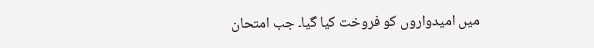میں امیدواروں کو فروخت کیا گیا۔ جب امتحان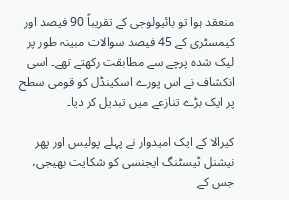منعقد ہوا تو بائیولوجی کے تقریباً 90 فیصد اور کیمسٹری کے 45 فیصد سوالات مبینہ طور پر لیک شدہ پرچے سے مطابقت رکھتے تھے۔ اسی انکشاف نے اس پورے اسکینڈل کو قومی سطح پر ایک بڑے تنازعے میں تبدیل کر دیا۔

کیرالا کے ایک امیدوار نے پہلے پولیس اور پھر نیشنل ٹیسٹنگ ایجنسی کو شکایت بھیجی، جس کے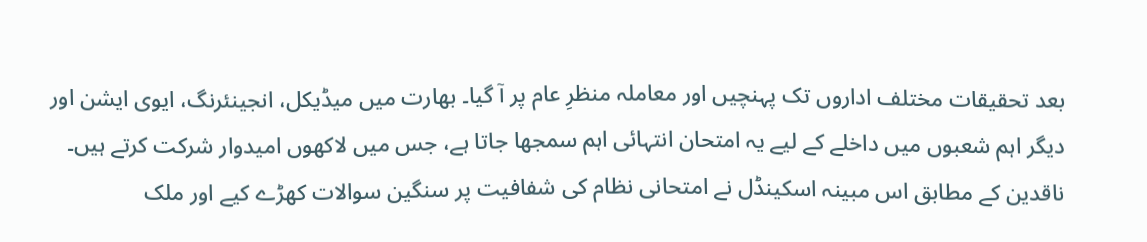بعد تحقیقات مختلف اداروں تک پہنچیں اور معاملہ منظرِ عام پر آ گیا۔ بھارت میں میڈیکل، انجینئرنگ، ایوی ایشن اور دیگر اہم شعبوں میں داخلے کے لیے یہ امتحان انتہائی اہم سمجھا جاتا ہے، جس میں لاکھوں امیدوار شرکت کرتے ہیں۔ ناقدین کے مطابق اس مبینہ اسکینڈل نے امتحانی نظام کی شفافیت پر سنگین سوالات کھڑے کیے اور ملک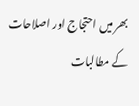بھر میں احتجاج اور اصلاحات کے مطالبات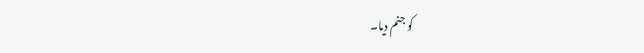کو جنم دیا۔